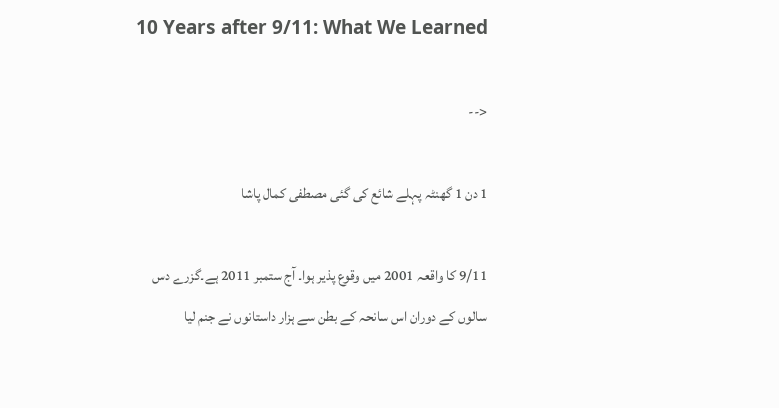10 Years after 9/11: What We Learned

<--

1 دن 1 گھنٹہ پہلے شائع کی گئی مصطفی کمال پاشا

9/11 کا واقعہ 2001 میں وقوع پذیر ہوا۔ آج ستمبر 2011 ہے۔گزرے دس سالوں کے دوران اس سانحہ کے بطن سے ہزار داستانوں نے جنم لیا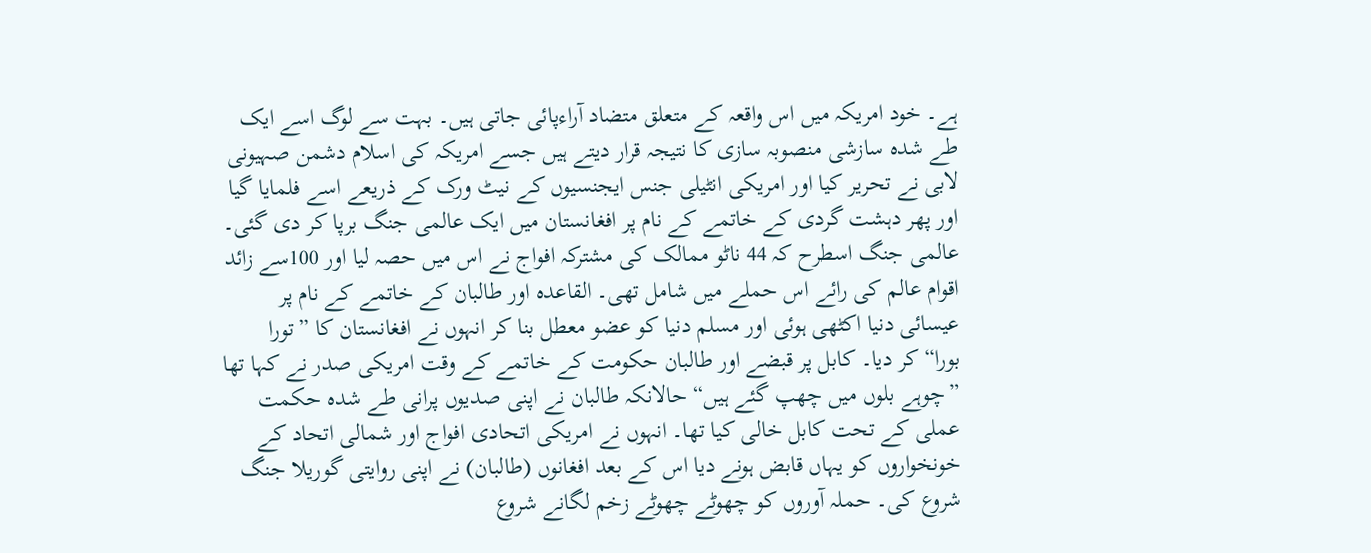ہے۔ خود امریکہ میں اس واقعہ کے متعلق متضاد آراءپائی جاتی ہیں۔ بہت سے لوگ اسے ایک طے شدہ سازشی منصوبہ سازی کا نتیجہ قرار دیتے ہیں جسے امریکہ کی اسلام دشمن صہیونی لابی نے تحریر کیا اور امریکی انٹیلی جنس ایجنسیوں کے نیٹ ورک کے ذریعے اسے فلمایا گیا اور پھر دہشت گردی کے خاتمے کے نام پر افغانستان میں ایک عالمی جنگ برپا کر دی گئی۔ عالمی جنگ اسطرح کہ 44 ناٹو ممالک کی مشترکہ افواج نے اس میں حصہ لیا اور 100سے زائد اقوام عالم کی رائے اس حملے میں شامل تھی۔ القاعدہ اور طالبان کے خاتمے کے نام پر عیسائی دنیا اکٹھی ہوئی اور مسلم دنیا کو عضو معطل بنا کر انہوں نے افغانستان کا ”تورا بورا“کر دیا۔ کابل پر قبضے اور طالبان حکومت کے خاتمے کے وقت امریکی صدر نے کہا تھا ”چوہے بلوں میں چھپ گئے ہیں“ حالانکہ طالبان نے اپنی صدیوں پرانی طے شدہ حکمت عملی کے تحت کابل خالی کیا تھا۔ انہوں نے امریکی اتحادی افواج اور شمالی اتحاد کے خونخواروں کو یہاں قابض ہونے دیا اس کے بعد افغانوں (طالبان) نے اپنی روایتی گوریلا جنگ شروع کی۔ حملہ آوروں کو چھوٹے چھوٹے زخم لگانے شروع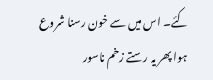کئے۔ اس میں سے خون رسنا شروع ہوا پھر یہ رستے زخم ناسور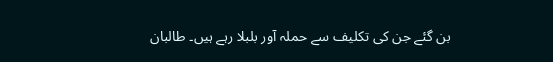بن گئے جن کی تکلیف سے حملہ آور بلبلا رہے ہیں۔ طالبان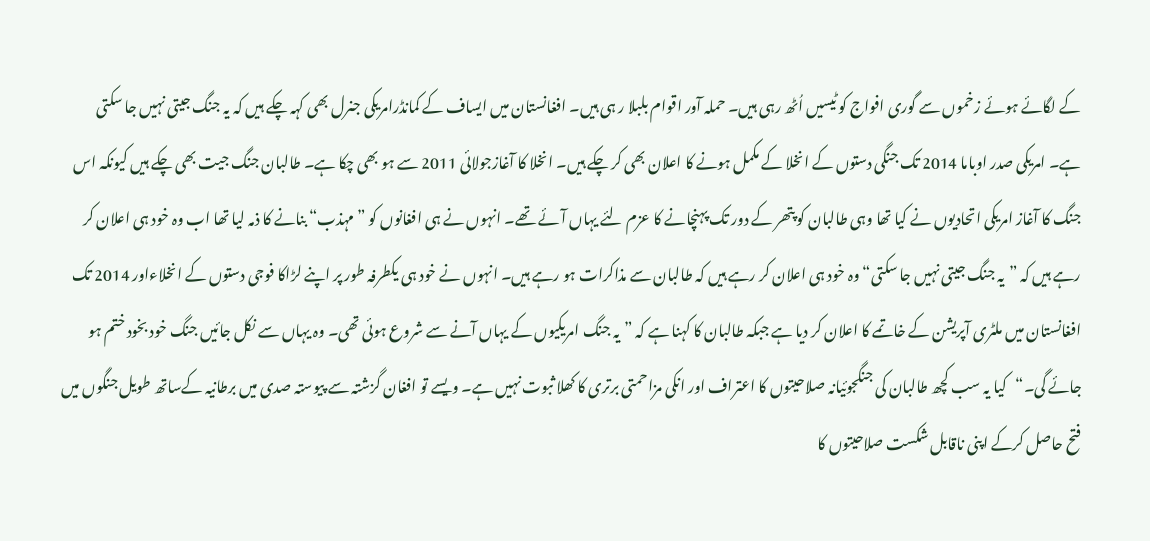کے لگائے ہوئے زخموں سے گوری افواج کو ٹیسیں اُٹھ رہی ہیں۔ حملہ آور اقوام بلبلا ر ہی ہیں۔ افغانستان میں ایساف کے کمانڈرامریکی جنرل بھی کہہ چکے ہیں کہ یہ جنگ جیتی نہیں جا سکتی ہے۔ امریکی صدر اوباما 2014 تک جنگی دستوں کے انخلا کے مکمل ہونے کا اعلان بھی کر چکے ہیں۔ انخلا کا آغازجولائی 2011 سے ہو بھی چکا ہے۔ طالبان جنگ جیت بھی چکے ہیں کیونکہ اس جنگ کا آغاز امریکی اتحادیوں نے کیا تھا وہی طالبان کو پتھر کے دور تک پہنچانے کا عزم لئے یہاں آئے تھے۔ انہوں نے ہی افغانوں کو ”مہذب“ بنانے کا ذمہ لیا تھا اب وہ خود ہی اعلان کر رہے ہیں کہ ”یہ جنگ جیتی نہیں جا سکتی“ وہ خود ہی اعلان کر رہے ہیں کہ طالبان سے مذاکرات ہو رہے ہیں۔ انہوں نے خود ہی یکطرفہ طور پر اپنے لڑاکا فوجی دستوں کے انخلاءاور 2014 تک افغانستان میں ملٹری آپریشن کے خاتمے کا اعلان کر دیا ہے جبکہ طالبان کا کہنا ہے کہ ”یہ جنگ امریکیوں کے یہاں آنے سے شروع ہوئی تھی۔ وہ یہاں سے نکل جائیں جنگ خود بخود ختم ہو جائے گی۔“کیا یہ سب کچھ طالبان کی جنگجوئیانہ صلاحیتوں کا اعتراف اور انکی مزاحمتی برتری کا کھلا ثبوت نہیں ہے۔ ویسے تو افغان گزشتہ سے پیوستہ صدی میں برطانیہ کےساتھ طویل جنگوں میں فتح حاصل کرکے اپنی ناقابل شکست صلاحیتوں کا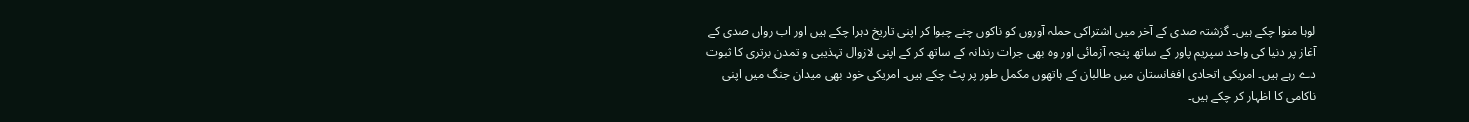لوہا منوا چکے ہیں۔ گزشتہ صدی کے آخر میں اشتراکی حملہ آوروں کو ناکوں چنے چبوا کر اپنی تاریخ دہرا چکے ہیں اور اب رواں صدی کے آغاز پر دنیا کی واحد سپریم پاور کے ساتھ پنجہ آزمائی اور وہ بھی جرات رندانہ کے ساتھ کر کے اپنی لازوال تہذیبی و تمدن برتری کا ثبوت دے رہے ہیں۔ امریکی اتحادی افغانستان میں طالبان کے ہاتھوں مکمل طور پر پٹ چکے ہیں۔ امریکی خود بھی میدان جنگ میں اپنی ناکامی کا اظہار کر چکے ہیں۔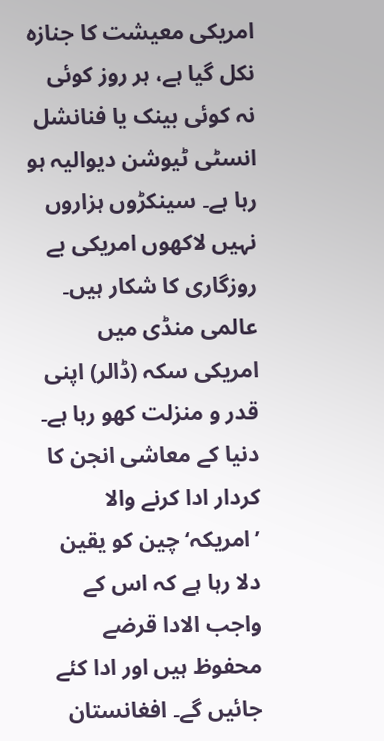امریکی معیشت کا جنازہ نکل گیا ہے، ہر روز کوئی نہ کوئی بینک یا فنانشل انسٹی ٹیوشن دیوالیہ ہو رہا ہے۔ سینکڑوں ہزاروں نہیں لاکھوں امریکی بے روزگاری کا شکار ہیں۔ عالمی منڈی میں امریکی سکہ (ڈالر) اپنی قدر و منزلت کھو رہا ہے۔ دنیا کے معاشی انجن کا کردار ادا کرنے والا ’امریکہ‘ چین کو یقین دلا رہا ہے کہ اس کے واجب الادا قرضے محفوظ ہیں اور ادا کئے جائیں گے۔ افغانستان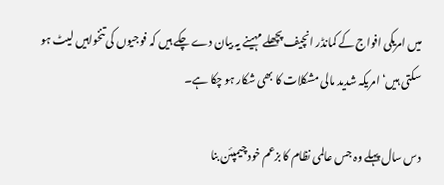میں امریکی افواج کے کمانڈر انچیف پچھلے مہینے یہ بیان دے چکے ہیں کہ فوجیوں کی تنخواہیں لیٹ ہو سکتی ہیں‘ امریکہ شدید مالی مشکلات کا بھی شکار ہو چکا ہے۔

دس سال پہلے وہ جس عالمی نظام کا بزعم خود چیمپئن بنا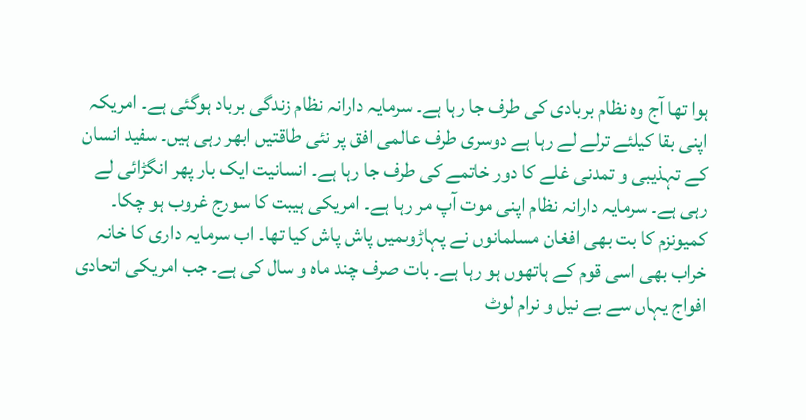ہوا تھا آج وہ نظام بربادی کی طرف جا رہا ہے۔ سرمایہ دارانہ نظام زندگی برباد ہوگئی ہے۔ امریکہ اپنی بقا کیلئے ترلے لے رہا ہے دوسری طرف عالمی افق پر نئی طاقتیں ابھر رہی ہیں۔ سفید انسان کے تہذیبی و تمدنی غلے کا دور خاتمے کی طرف جا رہا ہے۔ انسانیت ایک بار پھر انگڑائی لے رہی ہے۔ سرمایہ دارانہ نظام اپنی موت آپ مر رہا ہے۔ امریکی ہیبت کا سورج غروب ہو چکا۔ کمیونزم کا بت بھی افغان مسلمانوں نے پہاڑوںمیں پاش پاش کیا تھا۔ اب سرمایہ داری کا خانہ خراب بھی اسی قوم کے ہاتھوں ہو رہا ہے۔ بات صرف چند ماہ و سال کی ہے۔ جب امریکی اتحادی افواج یہاں سے بے نیل و نرام لوٹ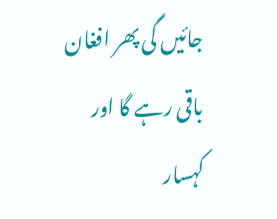جائیں گی پھر افغان باقی رہے گا اور کہسار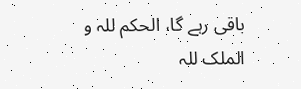باقی رہے گا، الحکم للہ و الملک للہ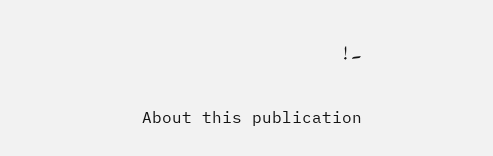۔!

About this publication